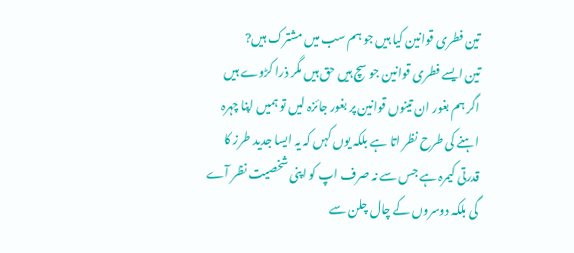تین فطری قوانین کیا ہیں جو ہم سب میں مشترک ہیں?
تین ایسے فطری قوانین جو سچ ہیں حق ہیں مگر ذرا کڑوے ہیں
اگر ہم بغور ان تینوں قوانین پر بغور جائزہ لیں تو ہمیں اپنا چہرہ اہنے کی طرح نظر اتا ہے بلکہ یوں کہں کہ یہ ایسا جدید طرز کا قدرتی کیمرہ ہے جس سے نہ صرف اپ کو اپنی شخصیت نظر آے گی بلکہ دوسروں کے چال چلن سے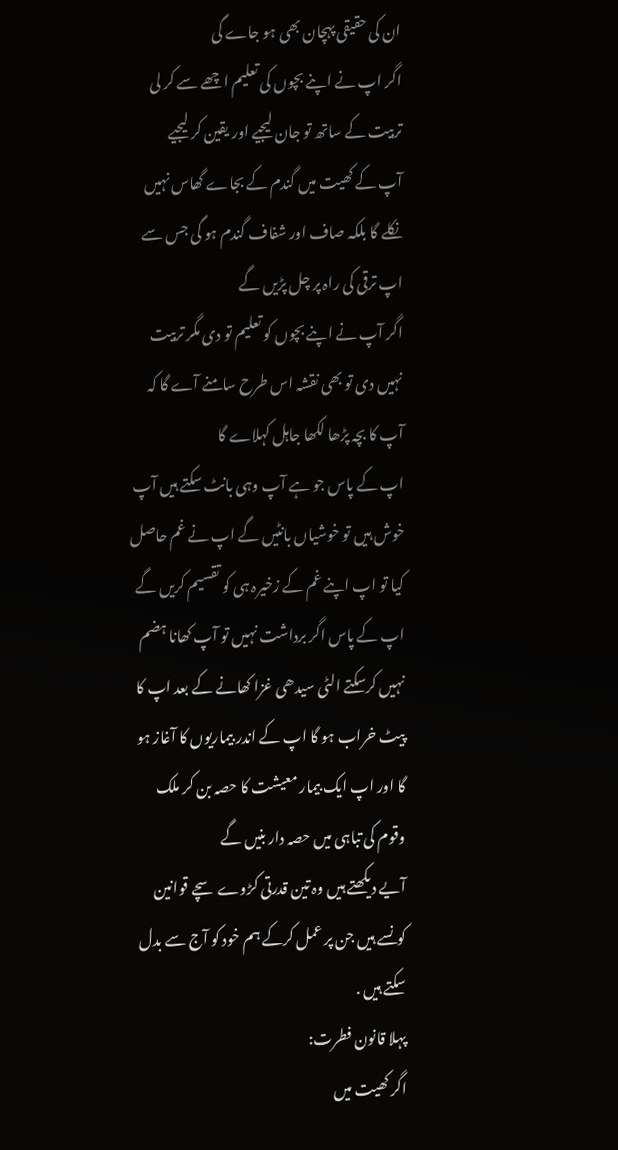ان کی حقیقی پہچان بھی ہو جاے گی
اگر اپ نے اپنے بچوں کی تعلیم اچھے سے کر لی تربیت کے ساتھ تو جان لیجیے اور یقین کر لیجیے
آپ کے کھیت میں گندم کے بجاے گھاس نہیں نکلے گا بلکہ صاف اور شفاف گندم ہو گی جس سے اپ ترقی کی راہ پر چل پڑیں گے
اگر آپ نے اپنے بچوں کو تعلیم تو دی مگر تربیت نہیں دی تو بھی نقشہ اس طرح سامنے آے گا کہ آپ کا بچہ پڑھا لکھا جاہل کہلاے گا
اپ کے پاس جو ہے آپ وہی بانٹ سکتے ہیں آپ خوش ہیں تو خوشیاں بانٹیں گے اپ نے غم حاصل کیا تو اپ اپنے غم کے زخیرہ ہی کو تقسیم کریں گے
اپ کے پاس اگر برداشت نہیں تو آپ کھانا ہضم نہیں کرسکتے الٹی سیدھی غزا کھانے کے بعد اپ کا پیٹ خراب ہو گا اپ کے اندر بیماریوں کا آغاز ہو گا اور اپ ایک بیمار معیشت کا حصہ بن کر ملک وقوم کی تباہی میں حصہ دار بنیں گے
آیے دیکھتے ہیں وہ تین قدرتی کڑوے سچے قوانین کونسے ہیں جن پر عمل کرکے ہم خود کو آج سے بدل سکتے ہیں .
پہلا قانون فطرت:
اگر کھیت میں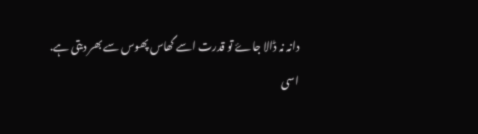دانہ نہ ڈالا جاۓ تو قدرت اسے گھاس پھوس سے بھر دیتی ہے.
اسی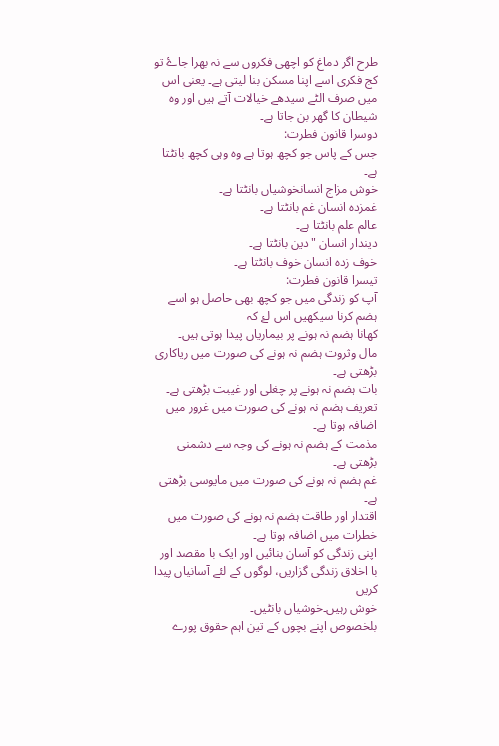طرح اگر دماغ کو اچھی فکروں سے نہ بھرا جاۓ تو کج فکری اسے اپنا مسکن بنا لیتی ہے۔ یعنی اس میں صرف الٹے سیدھے خیالات آتے ہیں اور وہ شیطان کا گھر بن جاتا ہے۔
دوسرا قانون فطرت:
جس کے پاس جو کچھ ہوتا ہے وہ وہی کچھ بانٹتا ہے۔
خوش مزاج انسانخوشیاں بانٹتا ہے۔
غمزدہ انسان غم بانٹتا ہے۔
عالم علم بانٹتا ہے۔
دیندار انسان "دین بانٹتا ہے۔
خوف زدہ انسان خوف بانٹتا ہے۔
تیسرا قانون فطرت:
آپ کو زندگی میں جو کچھ بھی حاصل ہو اسے ہضم کرنا سیکھیں اس لۓ کہ
کھانا ہضم نہ ہونے پر بیماریاں پیدا ہوتی ہیں۔
مال وثروت ہضم نہ ہونے کی صورت میں ریاکاری بڑھتی ہے۔
بات ہضم نہ ہونے پر چغلی اور غیبت بڑھتی ہے۔
تعریف ہضم نہ ہونے کی صورت میں غرور میں اضافہ ہوتا ہے۔
مذمت کے ہضم نہ ہونے کی وجہ سے دشمنی بڑھتی ہے۔
غم ہضم نہ ہونے کی صورت میں مایوسی بڑھتی ہے۔
اقتدار اور طاقت ہضم نہ ہونے کی صورت میں خطرات میں اضافہ ہوتا ہے۔
اپنی زندگی کو آسان بنائیں اور ایک با مقصد اور با اخلاق زندگی گزاریں، لوگوں کے لئے آسانیاں پیدا کریں
خوش رہیں۔خوشیاں بانٹیں۔
بلخصوص اپنے بچوں کے تین اہم حقوق پورے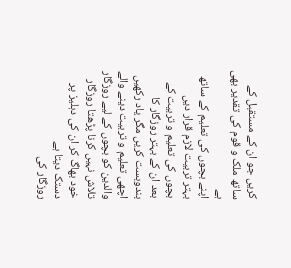کریں جو ان کے مستقبل کے ساتھ ملک و قوم کی تقدیر بھی ہے
اپنے بچوں کی تعلیم کے ساتھ بہتر تربیت لازم قرار دیں
بچوں کی تعلیم و تربیت کے بعد ان کے بہتر روزگار کا بندوبست کریں مگر یاد رکھیں
اچھی تعلیم و تربیت دینے والے والدین کو بچوں کے لیے روزگار تلاش نہیں کرنا پڑھتا روزگار خود بھاگ کر ان کی دہلیز پر دستک دیتا ہے
روزگار کی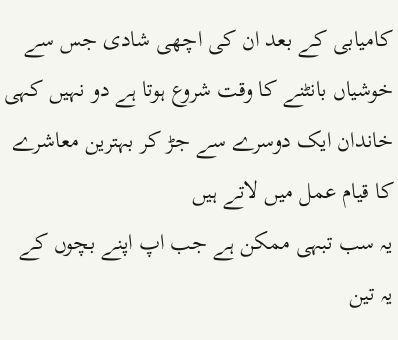کامیابی کے بعد ان کی اچھی شادی جس سے خوشیاں بانٹنے کا وقت شروع ہوتا ہے دو نہیں کہی خاندان ایک دوسرے سے جڑ کر بہترین معاشرے کا قیام عمل میں لاتے ہیں
یہ سب تبہی ممکن ہے جب اپ اپنے بچوں کے یہ تین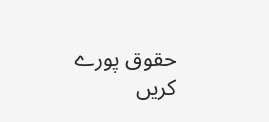حقوق پورے کریں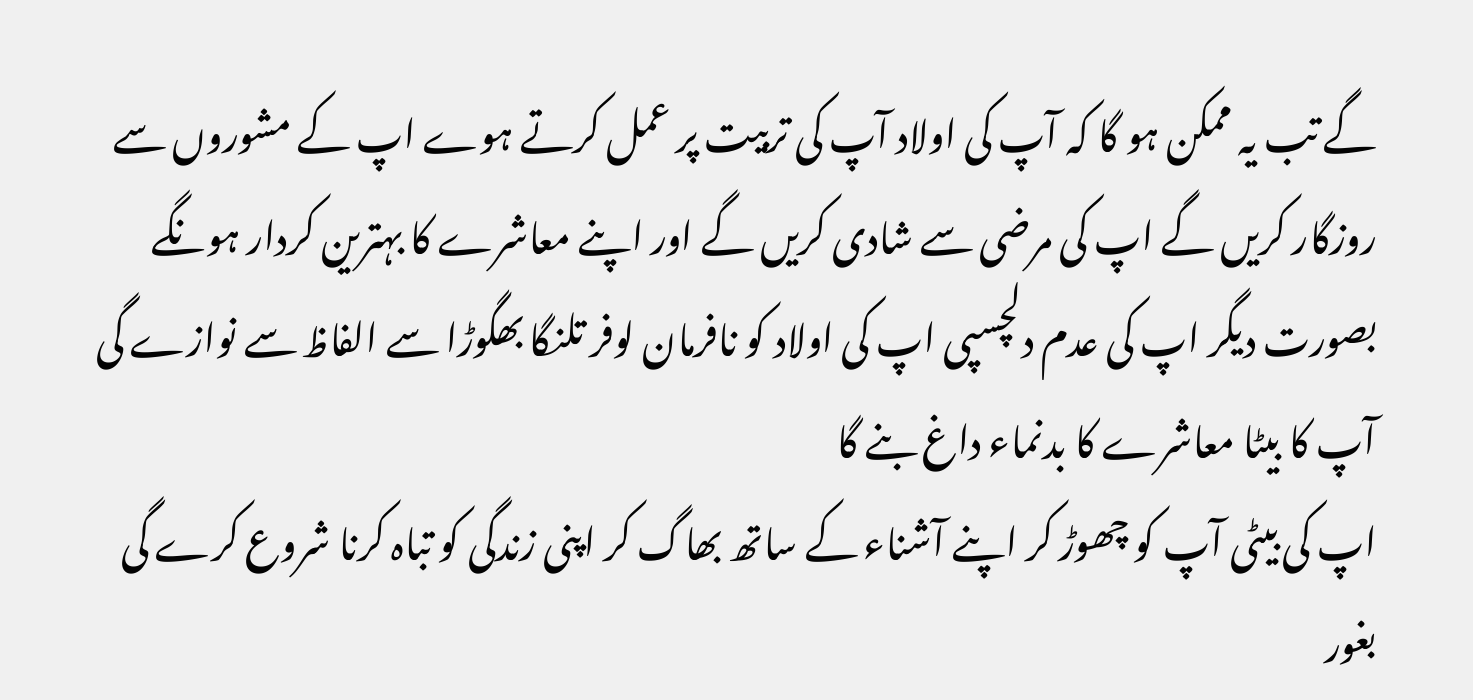گے تب یہ ممکن ہو گا کہ آپ کی اولاد آپ کی تربیت پر عمل کرتے ہوے اپ کے مشوروں سے روزگار کریں گے اپ کی مرضی سے شادی کریں گے اور اپنے معاشرے کا بہترین کردار ہونگے
بصورت دیگر اپ کی عدم دلچسپی اپ کی اولاد کو نافرمان لوفر تلنگا بھگوڑا سے الفاظ سے نوازے گی
آپ کا بیٹا معاشرے کا بدنماء داغ بنے گا
اپ کی بیٹی آپ کو چھوڑ کر اپنے آشناء کے ساتھ بھاگ کر اپنی زندگی کو تباہ کرنا شروع کرے گی
بغور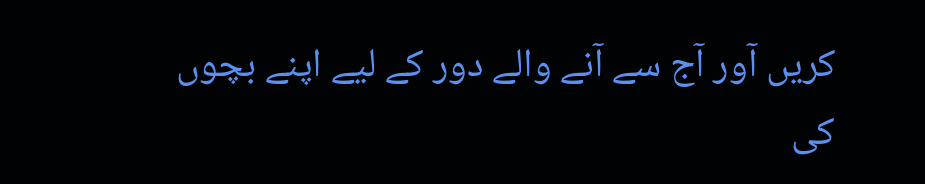کریں آور آج سے آنے والے دور کے لیے اپنے بچوں کی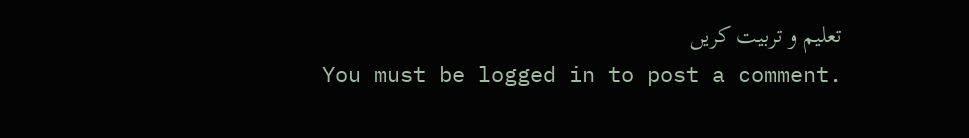تعلیم و تربیت کریں
You must be logged in to post a comment.